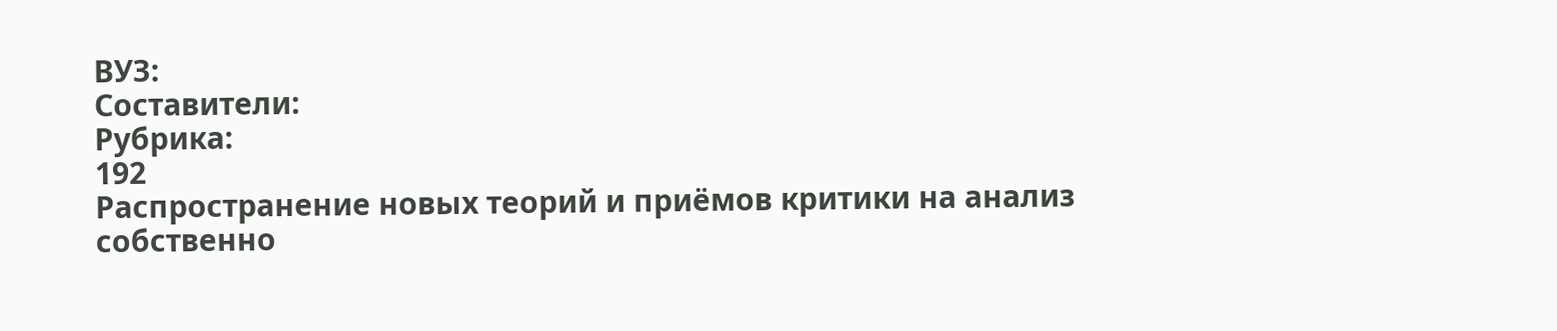ВУЗ:
Составители:
Рубрика:
192
Распространение новых теорий и приёмов критики на анализ собственно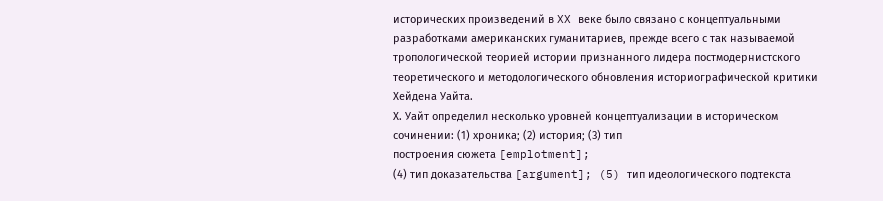исторических произведений в XX веке было связано с концептуальными
разработками американских гуманитариев, прежде всего с так называемой
тропологической теорией истории признанного лидера постмодернистского
теоретического и методологического обновления историографической критики
Хейдена Уайта.
Х. Уайт определил несколько уровней концептуализации в историческом
сочинении: (1) хроника; (2) история; (3) тип
построения сюжета [emplotment];
(4) тип доказательства [argument]; (5) тип идеологического подтекста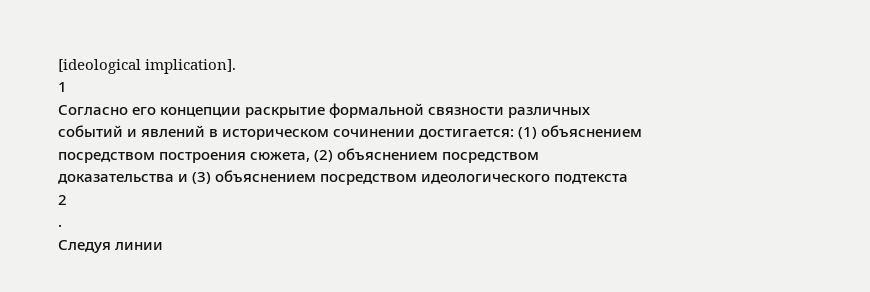[ideological implication].
1
Согласно его концепции раскрытие формальной связности различных
событий и явлений в историческом сочинении достигается: (1) объяснением
посредством построения сюжета, (2) объяснением посредством
доказательства и (3) объяснением посредством идеологического подтекста
2
.
Следуя линии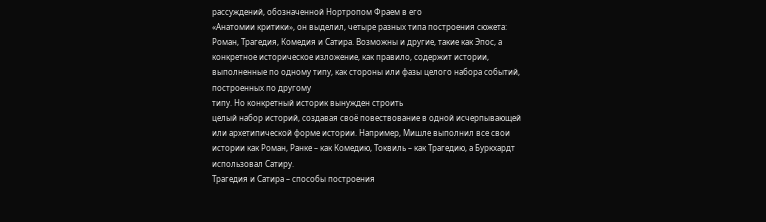рассуждений, обозначенной Нортропом Фраем в его
«Анатомии критики», он выделил, четыре разных типа построения сюжета:
Роман, Трагедия, Комедия и Сатира. Возможны и другие, такие как Эпос, а
конкретное историческое изложение, как правило, содержит истории,
выполненные по одному типу, как стороны или фазы целого набора событий,
построенных по другому
типу. Но конкретный историк вынужден строить
целый набор историй, создавая своё повествование в одной исчерпывающей
или архетипической форме истории. Например, Мишле выполнил все свои
истории как Роман, Ранке – как Комедию, Токвиль – как Трагедию, а Буркхардт
использовал Сатиру.
Трагедия и Сатира – способы построения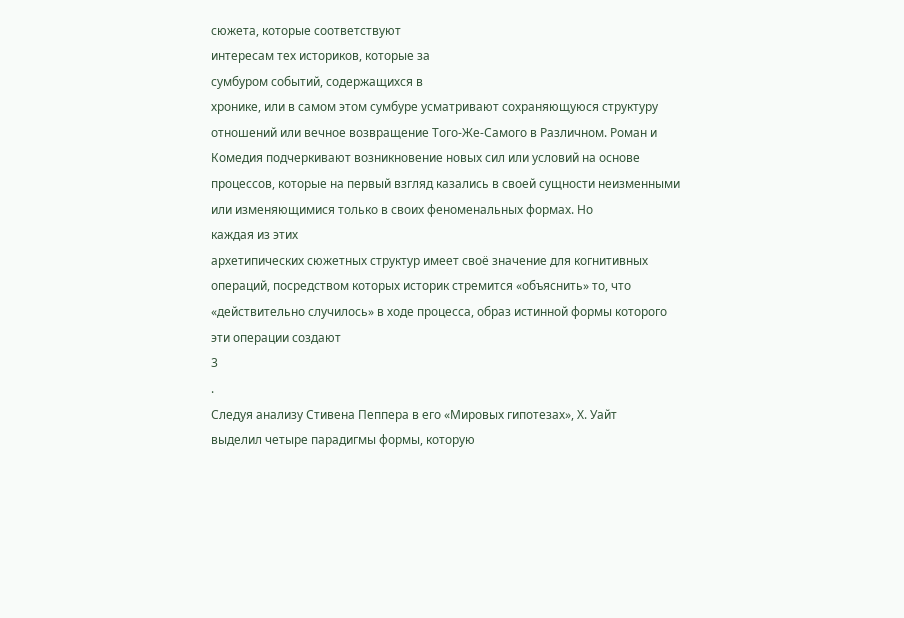сюжета, которые соответствуют
интересам тех историков, которые за
сумбуром событий, содержащихся в
хронике, или в самом этом сумбуре усматривают сохраняющуюся структуру
отношений или вечное возвращение Того-Же-Самого в Различном. Роман и
Комедия подчеркивают возникновение новых сил или условий на основе
процессов, которые на первый взгляд казались в своей сущности неизменными
или изменяющимися только в своих феноменальных формах. Но
каждая из этих
архетипических сюжетных структур имеет своё значение для когнитивных
операций, посредством которых историк стремится «объяснить» то, что
«действительно случилось» в ходе процесса, образ истинной формы которого
эти операции создают
3
.
Следуя анализу Стивена Пеппера в его «Мировых гипотезах», Х. Уайт
выделил четыре парадигмы формы, которую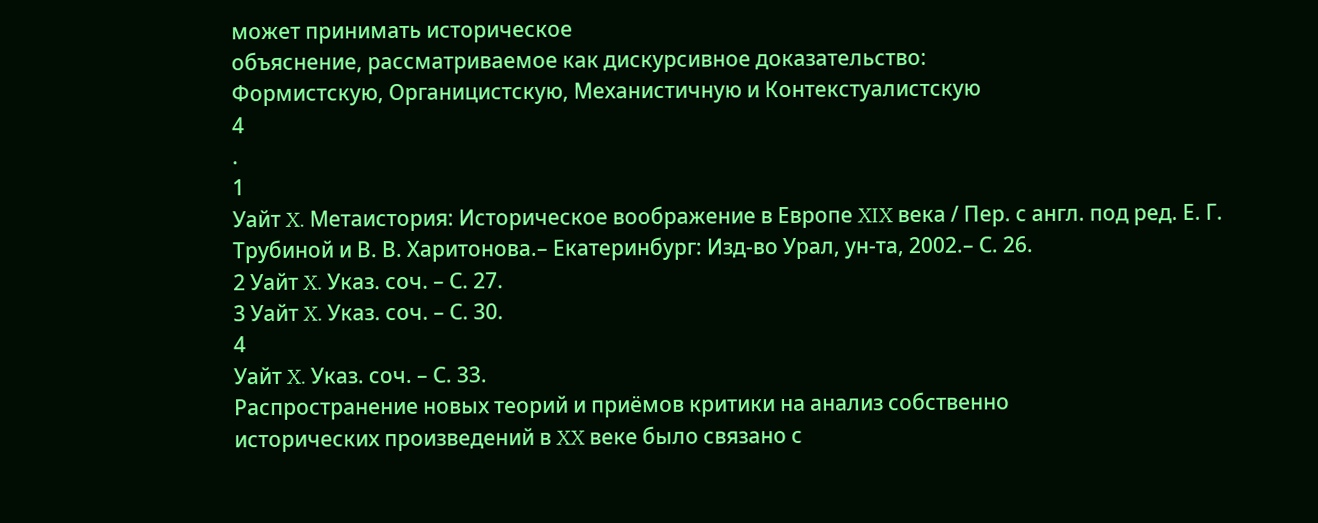может принимать историческое
объяснение, рассматриваемое как дискурсивное доказательство:
Формистскую, Органицистскую, Механистичную и Контекстуалистскую
4
.
1
Уайт X. Метаистория: Историческое воображение в Европе XIX века / Пер. с англ. под ред. Е. Г.
Трубиной и В. В. Харитонова.– Екатеринбург: Изд-во Урал, ун-та, 2002.– С. 26.
2 Уайт X. Указ. соч. – С. 27.
3 Уайт X. Указ. соч. – С. 30.
4
Уайт X. Указ. соч. – С. 33.
Распространение новых теорий и приёмов критики на анализ собственно
исторических произведений в XX веке было связано с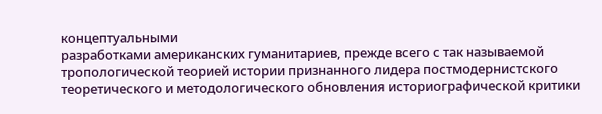концептуальными
разработками американских гуманитариев, прежде всего с так называемой
тропологической теорией истории признанного лидера постмодернистского
теоретического и методологического обновления историографической критики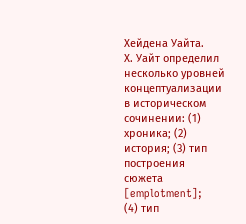Хейдена Уайта.
Х. Уайт определил несколько уровней концептуализации в историческом
сочинении: (1) хроника; (2) история; (3) тип построения сюжета [emplotment];
(4) тип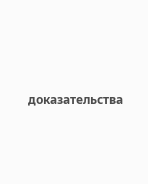доказательства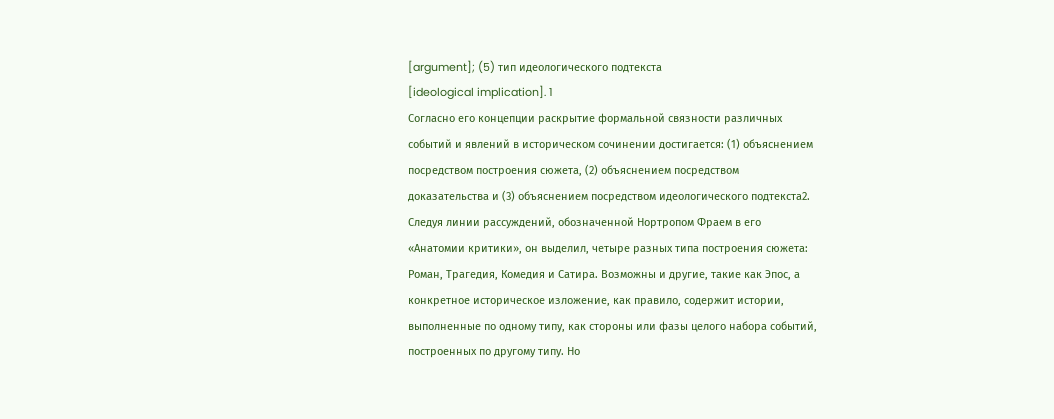[argument]; (5) тип идеологического подтекста
[ideological implication]. 1
Согласно его концепции раскрытие формальной связности различных
событий и явлений в историческом сочинении достигается: (1) объяснением
посредством построения сюжета, (2) объяснением посредством
доказательства и (3) объяснением посредством идеологического подтекста2.
Следуя линии рассуждений, обозначенной Нортропом Фраем в его
«Анатомии критики», он выделил, четыре разных типа построения сюжета:
Роман, Трагедия, Комедия и Сатира. Возможны и другие, такие как Эпос, а
конкретное историческое изложение, как правило, содержит истории,
выполненные по одному типу, как стороны или фазы целого набора событий,
построенных по другому типу. Но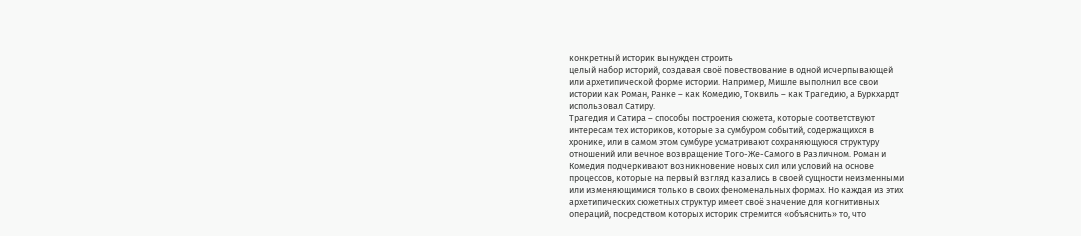конкретный историк вынужден строить
целый набор историй, создавая своё повествование в одной исчерпывающей
или архетипической форме истории. Например, Мишле выполнил все свои
истории как Роман, Ранке – как Комедию, Токвиль – как Трагедию, а Буркхардт
использовал Сатиру.
Трагедия и Сатира – способы построения сюжета, которые соответствуют
интересам тех историков, которые за сумбуром событий, содержащихся в
хронике, или в самом этом сумбуре усматривают сохраняющуюся структуру
отношений или вечное возвращение Того-Же-Самого в Различном. Роман и
Комедия подчеркивают возникновение новых сил или условий на основе
процессов, которые на первый взгляд казались в своей сущности неизменными
или изменяющимися только в своих феноменальных формах. Но каждая из этих
архетипических сюжетных структур имеет своё значение для когнитивных
операций, посредством которых историк стремится «объяснить» то, что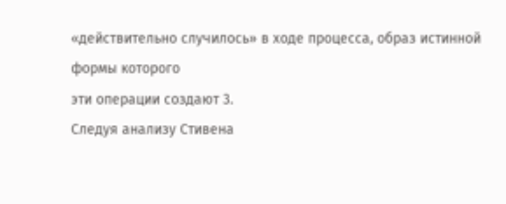«действительно случилось» в ходе процесса, образ истинной формы которого
эти операции создают 3.
Следуя анализу Стивена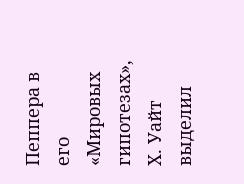Пеппера в его «Мировых гипотезах», Х. Уайт
выделил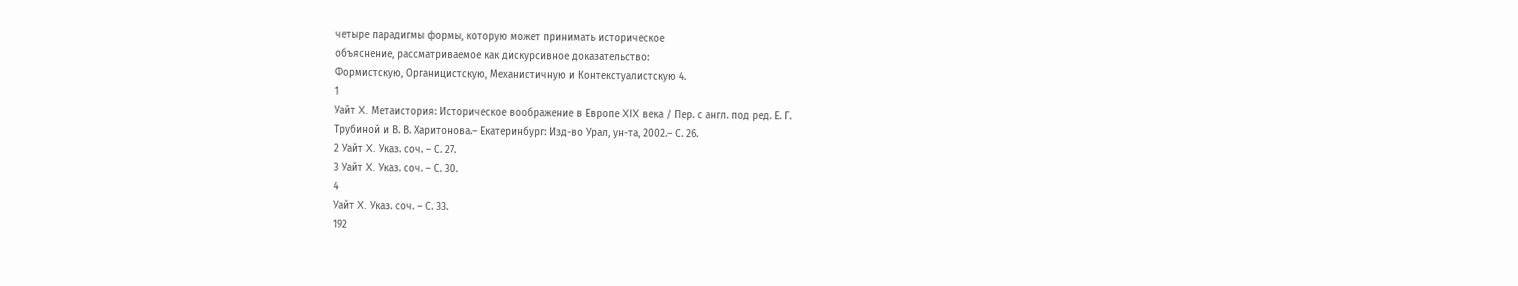четыре парадигмы формы, которую может принимать историческое
объяснение, рассматриваемое как дискурсивное доказательство:
Формистскую, Органицистскую, Механистичную и Контекстуалистскую 4.
1
Уайт X. Метаистория: Историческое воображение в Европе XIX века / Пер. с англ. под ред. Е. Г.
Трубиной и В. В. Харитонова.– Екатеринбург: Изд-во Урал, ун-та, 2002.– С. 26.
2 Уайт X. Указ. соч. – С. 27.
3 Уайт X. Указ. соч. – С. 30.
4
Уайт X. Указ. соч. – С. 33.
192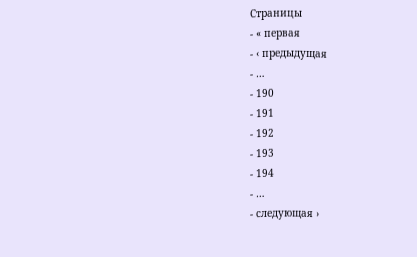Страницы
- « первая
- ‹ предыдущая
- …
- 190
- 191
- 192
- 193
- 194
- …
- следующая ›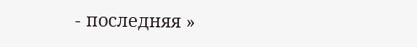- последняя »